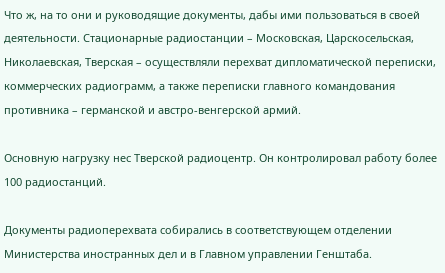Что ж, на то они и руководящие документы, дабы ими пользоваться в своей деятельности. Стационарные радиостанции – Московская, Царскосельская, Николаевская, Тверская – осуществляли перехват дипломатической переписки, коммерческих радиограмм, а также переписки главного командования противника – германской и австро-венгерской армий.

Основную нагрузку нес Тверской радиоцентр. Он контролировал работу более 100 радиостанций.

Документы радиоперехвата собирались в соответствующем отделении Министерства иностранных дел и в Главном управлении Генштаба.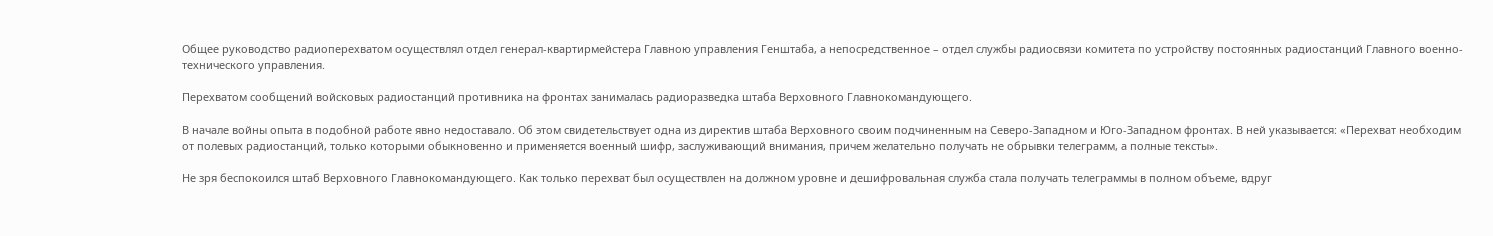Общее руководство радиоперехватом осуществлял отдел генерал-квартирмейстера Главною управления Генштаба, а непосредственное – отдел службы радиосвязи комитета по устройству постоянных радиостанций Главного военно-технического управления.

Перехватом сообщений войсковых радиостанций противника на фронтах занималась радиоразведка штаба Верховного Главнокомандующего.

В начале войны опыта в подобной работе явно недоставало. Об этом свидетельствует одна из директив штаба Верховного своим подчиненным на Северо-Западном и Юго-Западном фронтах. В ней указывается: «Перехват необходим от полевых радиостанций, только которыми обыкновенно и применяется военный шифр, заслуживающий внимания, причем желательно получать не обрывки телеграмм, а полные тексты».

Не зря беспокоился штаб Верховного Главнокомандующего. Как только перехват был осуществлен на должном уровне и дешифровальная служба стала получать телеграммы в полном объеме, вдруг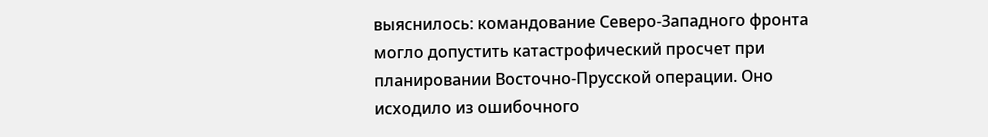выяснилось: командование Северо-Западного фронта могло допустить катастрофический просчет при планировании Восточно-Прусской операции. Оно исходило из ошибочного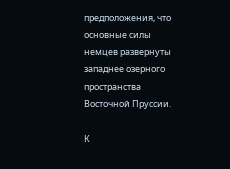предположения, что основные силы немцев развернуты западнее озерного пространства Восточной Пруссии.

К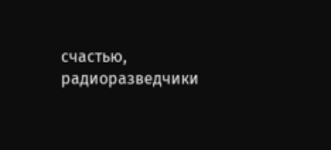счастью, радиоразведчики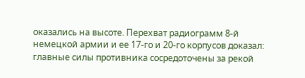оказались на высоте. Перехват радиограмм 8-й немецкой армии и ее 17-го и 20-го корпусов доказал: главные силы противника сосредоточены за рекой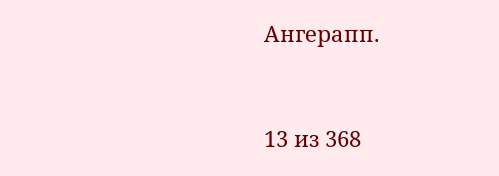Ангерапп.



13 из 368